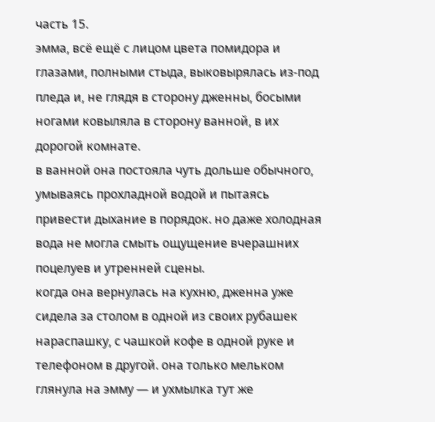часть 15.
эмма, всё ещё с лицом цвета помидора и глазами, полными стыда, выковырялась из-под пледа и, не глядя в сторону дженны, босыми ногами ковыляла в сторону ванной, в их дорогой комнате.
в ванной она постояла чуть дольше обычного, умываясь прохладной водой и пытаясь привести дыхание в порядок. но даже холодная вода не могла смыть ощущение вчерашних поцелуев и утренней сцены.
когда она вернулась на кухню, дженна уже сидела за столом в одной из своих рубашек нараспашку, с чашкой кофе в одной руке и телефоном в другой. она только мельком глянула на эмму — и ухмылка тут же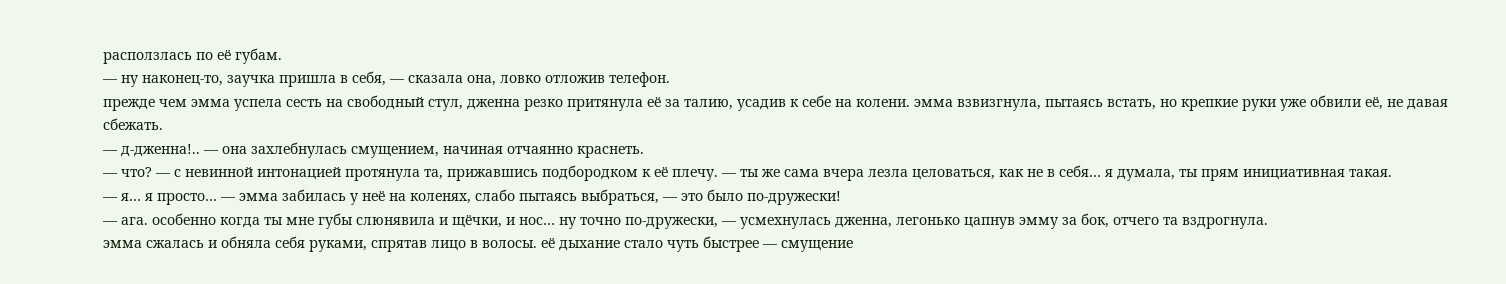расползлась по её губам.
— ну наконец-то, заучка пришла в себя, — сказала она, ловко отложив телефон.
прежде чем эмма успела сесть на свободный стул, дженна резко притянула её за талию, усадив к себе на колени. эмма взвизгнула, пытаясь встать, но крепкие руки уже обвили её, не давая сбежать.
— д-дженна!.. — она захлебнулась смущением, начиная отчаянно краснеть.
— что? — с невинной интонацией протянула та, прижавшись подбородком к её плечу. — ты же сама вчера лезла целоваться, как не в себя… я думала, ты прям инициативная такая.
— я… я просто… — эмма забилась у неё на коленях, слабо пытаясь выбраться, — это было по-дружески!
— ага. особенно когда ты мне губы слюнявила и щёчки, и нос… ну точно по-дружески, — усмехнулась дженна, легонько цапнув эмму за бок, отчего та вздрогнула.
эмма сжалась и обняла себя руками, спрятав лицо в волосы. её дыхание стало чуть быстрее — смущение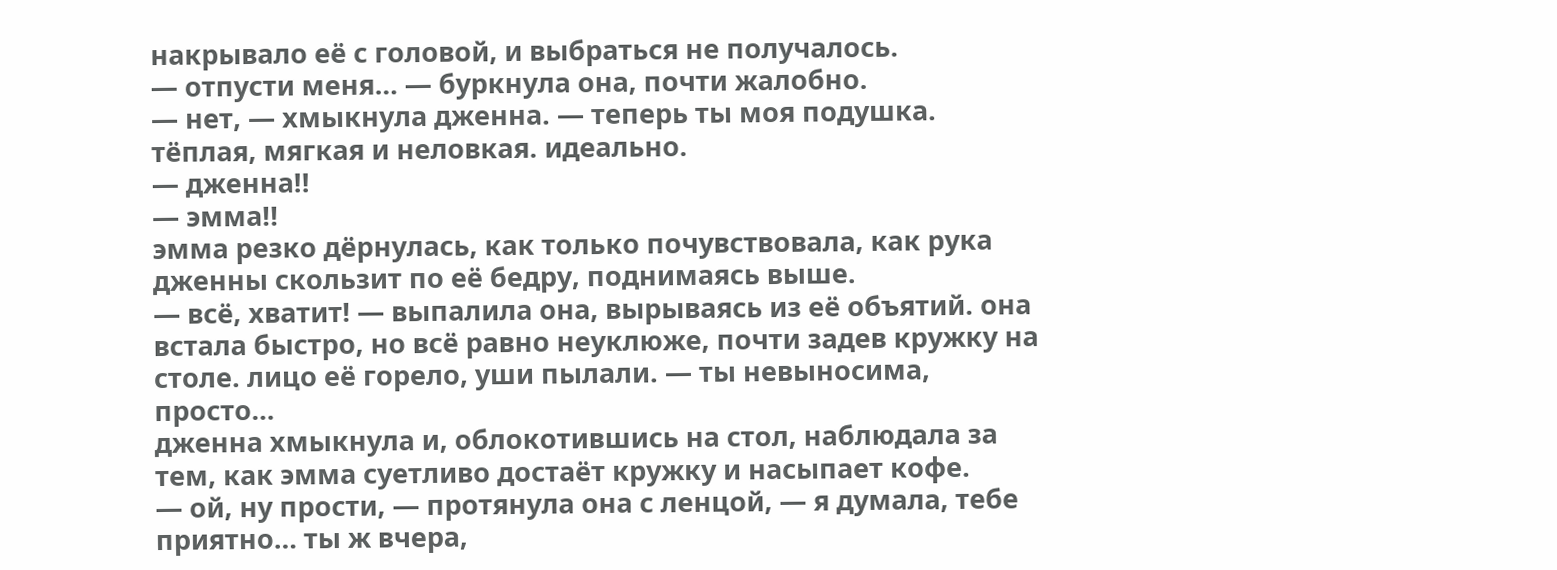накрывало её с головой, и выбраться не получалось.
— отпусти меня… — буркнула она, почти жалобно.
— нет, — хмыкнула дженна. — теперь ты моя подушка. тёплая, мягкая и неловкая. идеально.
— дженна!!
— эмма!!
эмма резко дёрнулась, как только почувствовала, как рука дженны скользит по её бедру, поднимаясь выше.
— всё, хватит! — выпалила она, вырываясь из её объятий. она встала быстро, но всё равно неуклюже, почти задев кружку на столе. лицо её горело, уши пылали. — ты невыносима, просто…
дженна хмыкнула и, облокотившись на стол, наблюдала за тем, как эмма суетливо достаёт кружку и насыпает кофе.
— ой, ну прости, — протянула она с ленцой, — я думала, тебе приятно… ты ж вчера,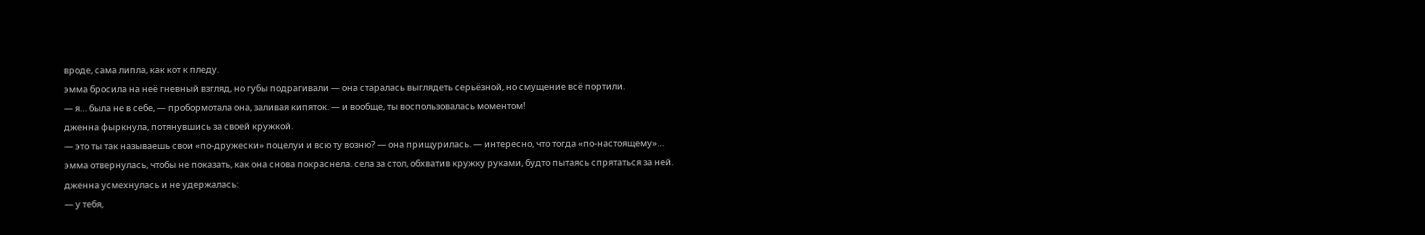вроде, сама липла, как кот к пледу.
эмма бросила на неё гневный взгляд, но губы подрагивали — она старалась выглядеть серьёзной, но смущение всё портили.
— я… была не в себе, — пробормотала она, заливая кипяток. — и вообще, ты воспользовалась моментом!
дженна фыркнула, потянувшись за своей кружкой.
— это ты так называешь свои «по-дружески» поцелуи и всю ту возню? — она прищурилась. — интересно, что тогда «по-настоящему»…
эмма отвернулась, чтобы не показать, как она снова покраснела. села за стол, обхватив кружку руками, будто пытаясь спрятаться за ней.
дженна усмехнулась и не удержалась:
— у тебя,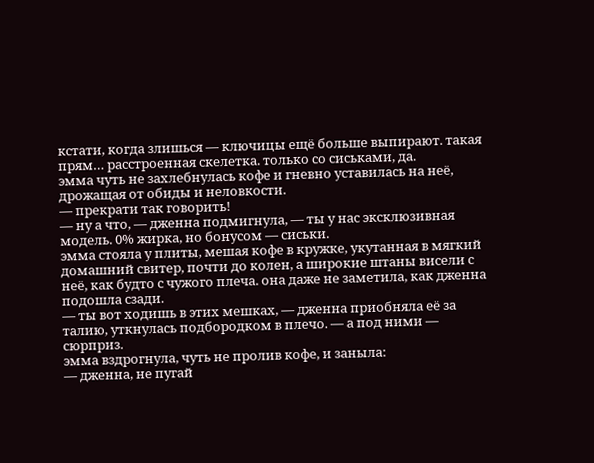кстати, когда злишься — ключицы ещё больше выпирают. такая прям… расстроенная скелетка. только со сиськами, да.
эмма чуть не захлебнулась кофе и гневно уставилась на неё, дрожащая от обиды и неловкости.
— прекрати так говорить!
— ну а что, — дженна подмигнула, — ты у нас эксклюзивная модель. 0% жирка, но бонусом — сиськи.
эмма стояла у плиты, мешая кофе в кружке, укутанная в мягкий домашний свитер, почти до колен, а широкие штаны висели с неё, как будто с чужого плеча. она даже не заметила, как дженна подошла сзади.
— ты вот ходишь в этих мешках, — дженна приобняла её за талию, уткнулась подбородком в плечо. — а под ними — сюрприз.
эмма вздрогнула, чуть не пролив кофе, и заныла:
— дженна, не пугай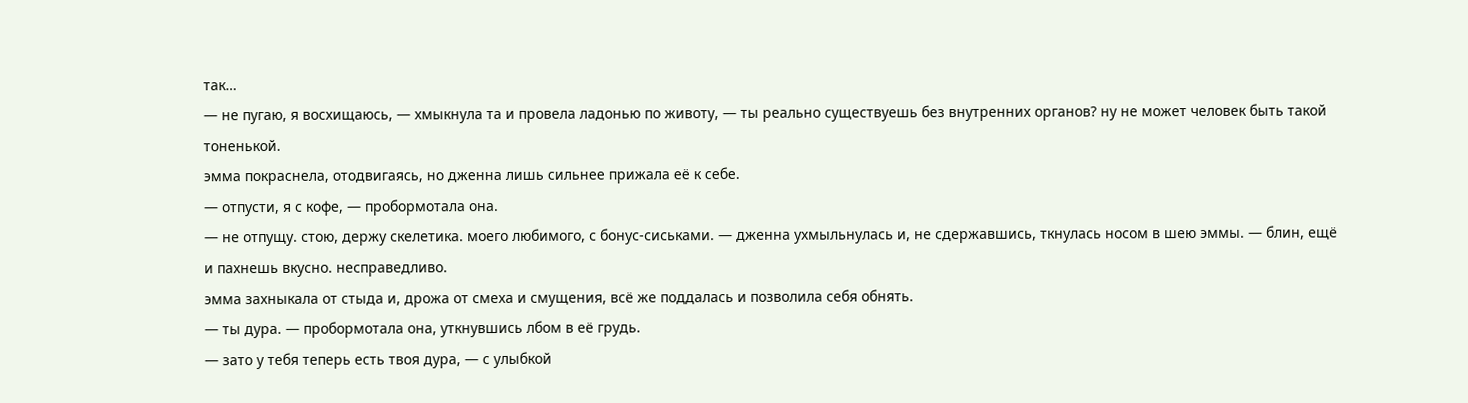так…
— не пугаю, я восхищаюсь, — хмыкнула та и провела ладонью по животу, — ты реально существуешь без внутренних органов? ну не может человек быть такой тоненькой.
эмма покраснела, отодвигаясь, но дженна лишь сильнее прижала её к себе.
— отпусти, я с кофе, — пробормотала она.
— не отпущу. стою, держу скелетика. моего любимого, с бонус-сиськами. — дженна ухмыльнулась и, не сдержавшись, ткнулась носом в шею эммы. — блин, ещё и пахнешь вкусно. несправедливо.
эмма захныкала от стыда и, дрожа от смеха и смущения, всё же поддалась и позволила себя обнять.
— ты дура. — пробормотала она, уткнувшись лбом в её грудь.
— зато у тебя теперь есть твоя дура, — с улыбкой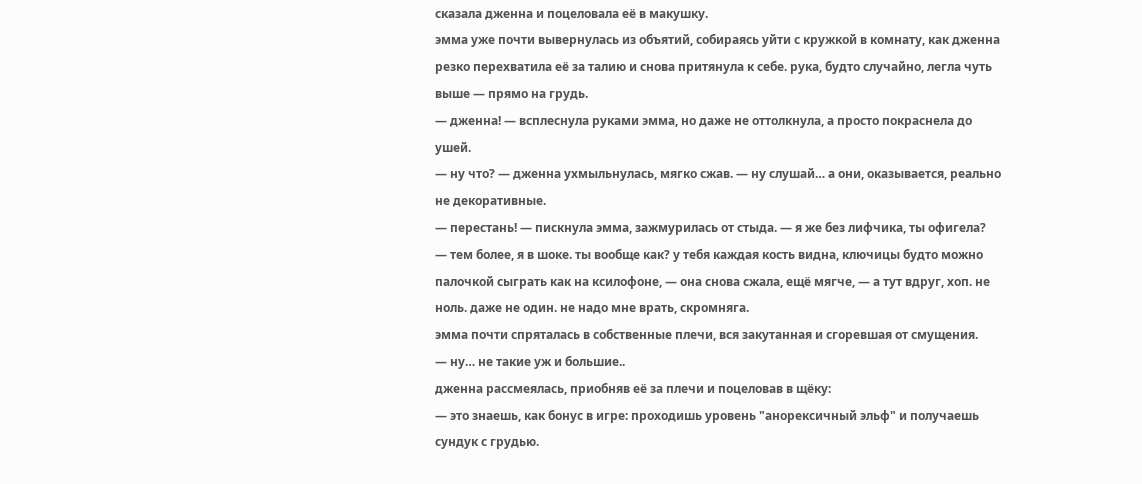сказала дженна и поцеловала её в макушку.
эмма уже почти вывернулась из объятий, собираясь уйти с кружкой в комнату, как дженна резко перехватила её за талию и снова притянула к себе. рука, будто случайно, легла чуть выше — прямо на грудь.
— дженна! — всплеснула руками эмма, но даже не оттолкнула, а просто покраснела до ушей.
— ну что? — дженна ухмыльнулась, мягко сжав. — ну слушай… а они, оказывается, реально не декоративные.
— перестань! — пискнула эмма, зажмурилась от стыда. — я же без лифчика, ты офигела?
— тем более, я в шоке. ты вообще как? у тебя каждая кость видна, ключицы будто можно палочкой сыграть как на ксилофоне, — она снова сжала, ещё мягче, — а тут вдруг, хоп. не ноль. даже не один. не надо мне врать, скромняга.
эмма почти спряталась в собственные плечи, вся закутанная и сгоревшая от смущения.
— ну… не такие уж и большие..
дженна рассмеялась, приобняв её за плечи и поцеловав в щёку:
— это знаешь, как бонус в игре: проходишь уровень "анорексичный эльф" и получаешь сундук с грудью.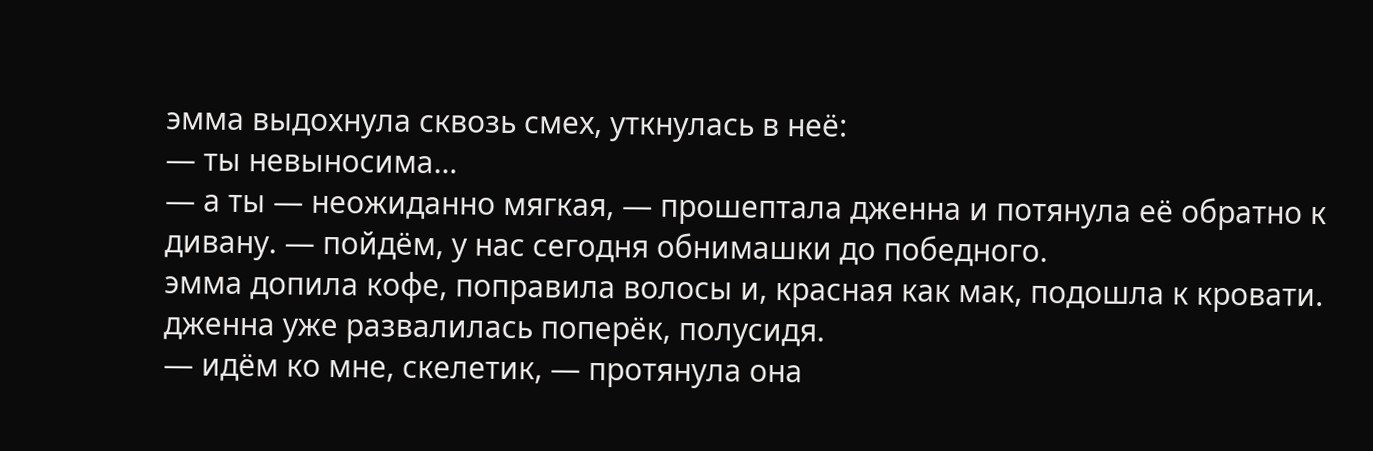эмма выдохнула сквозь смех, уткнулась в неё:
— ты невыносима…
— а ты — неожиданно мягкая, — прошептала дженна и потянула её обратно к дивану. — пойдём, у нас сегодня обнимашки до победного.
эмма допила кофе, поправила волосы и, красная как мак, подошла к кровати. дженна уже развалилась поперёк, полусидя.
— идём ко мне, скелетик, — протянула она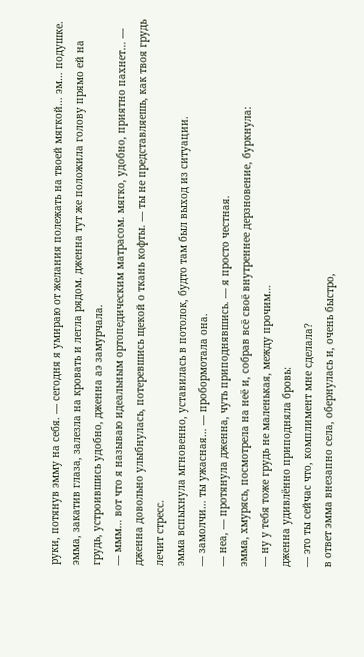руки, потянув эмму на себя. — сегодня я умираю от желания полежать на твоей мягкой… эм… подушке.
эмма, закатив глаза, залезла на кровать и легла рядом. дженна тут же положила голову прямо ей на грудь, устроившись удобно, дженна аэ замурчала.
— ммм… вот что я называю идеальным ортопедическим матрасом. мягко, удобно, приятно пахнет… — дженна довольно улыбнулась, потеревшись щекой о ткань кофты. — ты не представляешь, как твоя грудь лечит стресс.
эмма вспыхнула мгновенно, уставилась в потолок, будто там был выход из ситуации.
— замолчи… ты ужасная… — пробормотала она.
— неа, — протянула дженна, чуть приподнявшись. — я просто честная.
эмма, хмурясь, посмотрела на неё и, собрав всё своё внутреннее дерзновение, буркнула:
— ну у тебя тоже грудь не маленькая, между прочим…
дженна удивлённо приподняла бровь:
— это ты сейчас что, комплимент мне сделала?
в ответ эмма внезапно села, обернулась и, очень быстро,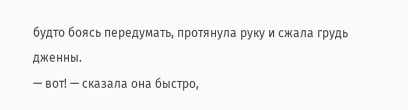будто боясь передумать, протянула руку и сжала грудь дженны.
— вот! — сказала она быстро,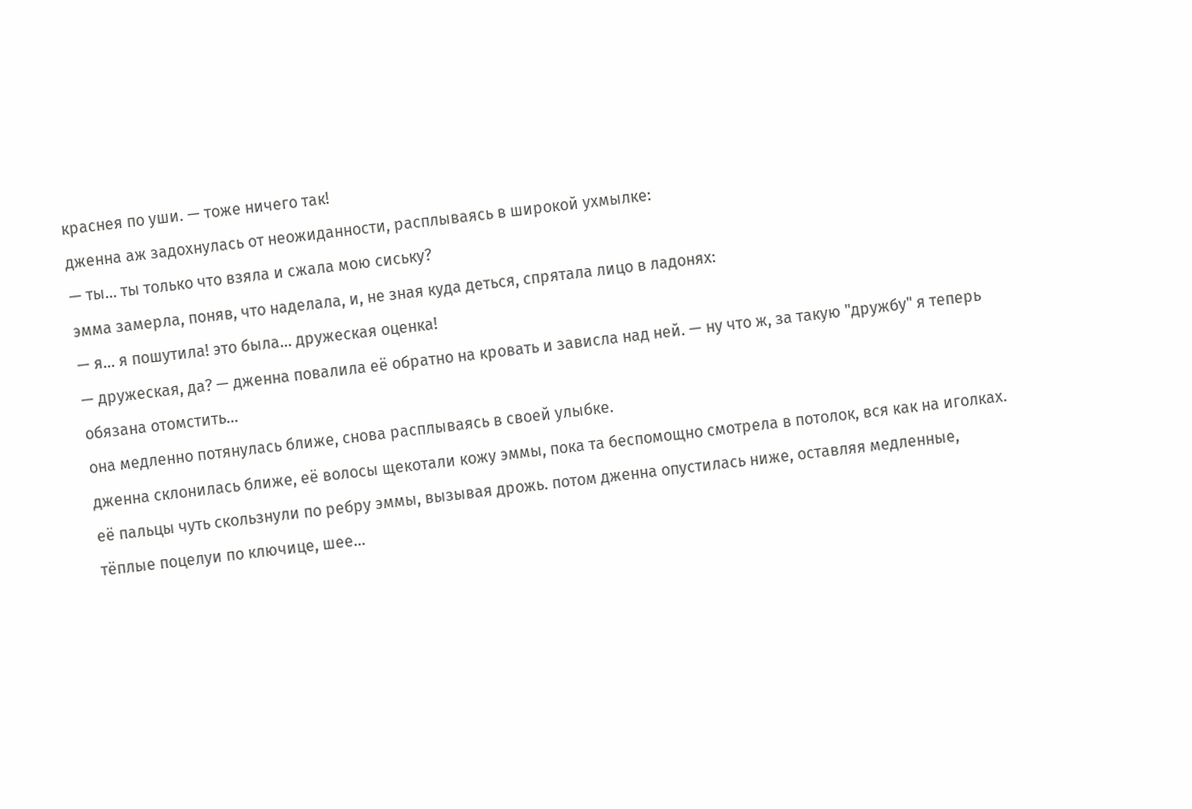краснея по уши. — тоже ничего так!
дженна аж задохнулась от неожиданности, расплываясь в широкой ухмылке:
— ты... ты только что взяла и сжала мою сиську?
эмма замерла, поняв, что наделала, и, не зная куда деться, спрятала лицо в ладонях:
— я… я пошутила! это была… дружеская оценка!
— дружеская, да? — дженна повалила её обратно на кровать и зависла над ней. — ну что ж, за такую "дружбу" я теперь обязана отомстить…
она медленно потянулась ближе, снова расплываясь в своей улыбке.
дженна склонилась ближе, её волосы щекотали кожу эммы, пока та беспомощно смотрела в потолок, вся как на иголках.
её пальцы чуть скользнули по ребру эммы, вызывая дрожь. потом дженна опустилась ниже, оставляя медленные, тёплые поцелуи по ключице, шее…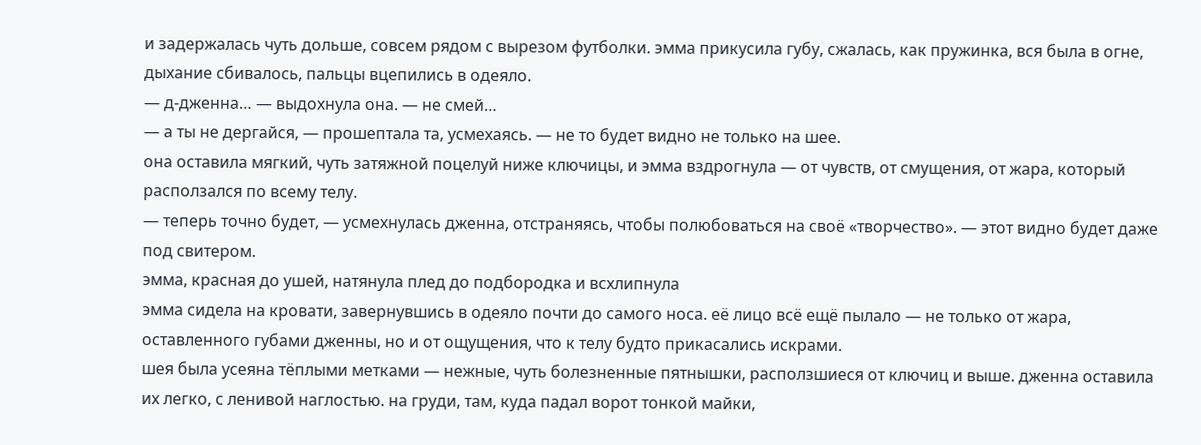и задержалась чуть дольше, совсем рядом с вырезом футболки. эмма прикусила губу, сжалась, как пружинка, вся была в огне, дыхание сбивалось, пальцы вцепились в одеяло.
— д-дженна… — выдохнула она. — не смей…
— а ты не дергайся, — прошептала та, усмехаясь. — не то будет видно не только на шее.
она оставила мягкий, чуть затяжной поцелуй ниже ключицы, и эмма вздрогнула — от чувств, от смущения, от жара, который расползался по всему телу.
— теперь точно будет, — усмехнулась дженна, отстраняясь, чтобы полюбоваться на своё «творчество». — этот видно будет даже под свитером.
эмма, красная до ушей, натянула плед до подбородка и всхлипнула
эмма сидела на кровати, завернувшись в одеяло почти до самого носа. её лицо всё ещё пылало — не только от жара, оставленного губами дженны, но и от ощущения, что к телу будто прикасались искрами.
шея была усеяна тёплыми метками — нежные, чуть болезненные пятнышки, расползшиеся от ключиц и выше. дженна оставила их легко, с ленивой наглостью. на груди, там, куда падал ворот тонкой майки,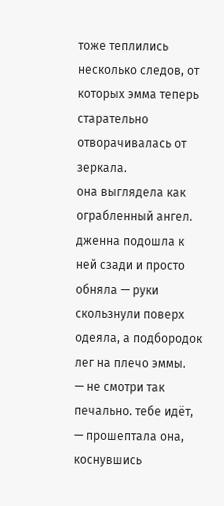тоже теплились несколько следов, от которых эмма теперь старательно отворачивалась от зеркала.
она выглядела как ограбленный ангел.
дженна подошла к ней сзади и просто обняла — руки скользнули поверх одеяла, а подбородок лег на плечо эммы.
— не смотри так печально. тебе идёт, — прошептала она, коснувшись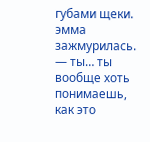губами щеки.
эмма зажмурилась.
— ты… ты вообще хоть понимаешь, как это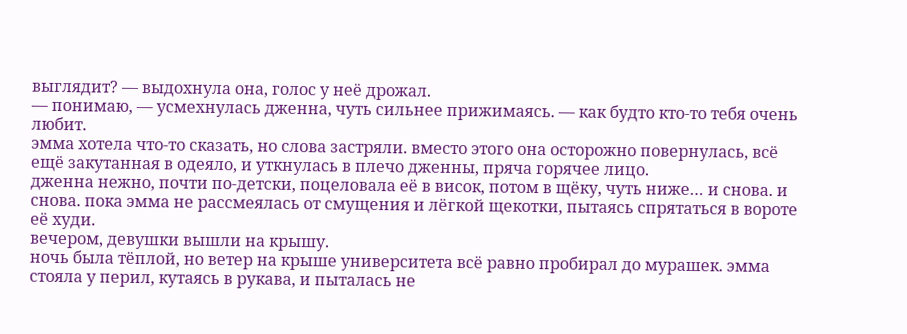выглядит? — выдохнула она, голос у неё дрожал.
— понимаю, — усмехнулась дженна, чуть сильнее прижимаясь. — как будто кто-то тебя очень любит.
эмма хотела что-то сказать, но слова застряли. вместо этого она осторожно повернулась, всё ещё закутанная в одеяло, и уткнулась в плечо дженны, пряча горячее лицо.
дженна нежно, почти по-детски, поцеловала её в висок, потом в щёку, чуть ниже… и снова. и снова. пока эмма не рассмеялась от смущения и лёгкой щекотки, пытаясь спрятаться в вороте её худи.
вечером, девушки вышли на крышу.
ночь была тёплой, но ветер на крыше университета всё равно пробирал до мурашек. эмма стояла у перил, кутаясь в рукава, и пыталась не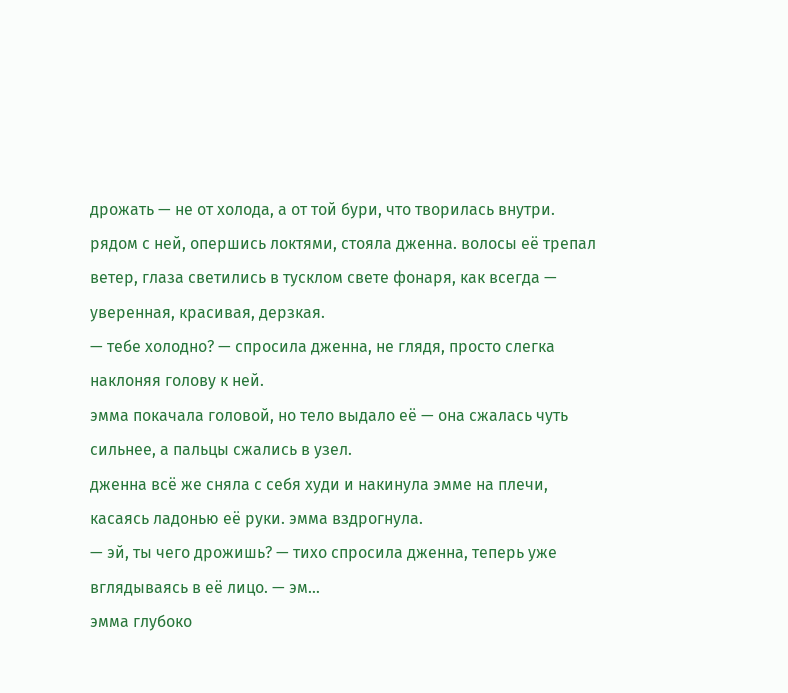дрожать — не от холода, а от той бури, что творилась внутри. рядом с ней, опершись локтями, стояла дженна. волосы её трепал ветер, глаза светились в тусклом свете фонаря, как всегда — уверенная, красивая, дерзкая.
— тебе холодно? — спросила дженна, не глядя, просто слегка наклоняя голову к ней.
эмма покачала головой, но тело выдало её — она сжалась чуть сильнее, а пальцы сжались в узел.
дженна всё же сняла с себя худи и накинула эмме на плечи, касаясь ладонью её руки. эмма вздрогнула.
— эй, ты чего дрожишь? — тихо спросила дженна, теперь уже вглядываясь в её лицо. — эм…
эмма глубоко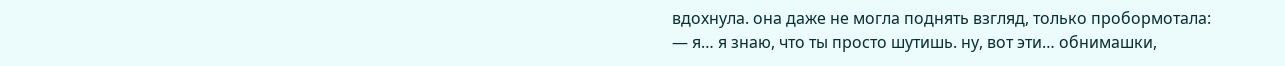вдохнула. она даже не могла поднять взгляд, только пробормотала:
— я… я знаю, что ты просто шутишь. ну, вот эти… обнимашки,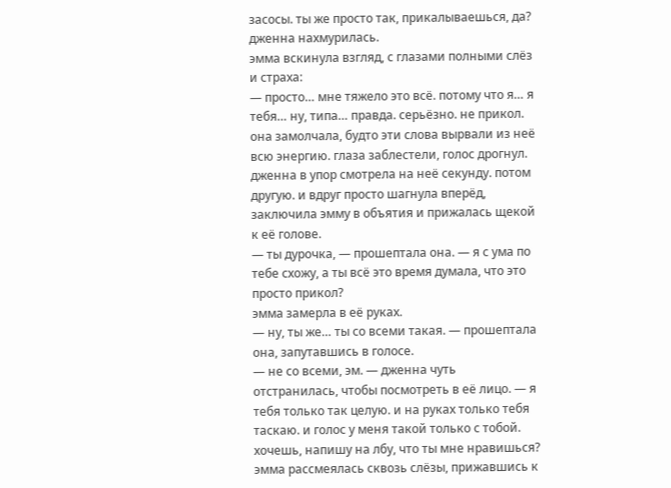засосы. ты же просто так, прикалываешься, да?
дженна нахмурилась.
эмма вскинула взгляд, с глазами полными слёз и страха:
— просто… мне тяжело это всё. потому что я… я тебя… ну, типа… правда. серьёзно. не прикол.
она замолчала, будто эти слова вырвали из неё всю энергию. глаза заблестели, голос дрогнул.
дженна в упор смотрела на неё секунду. потом другую. и вдруг просто шагнула вперёд, заключила эмму в объятия и прижалась щекой к её голове.
— ты дурочка, — прошептала она. — я с ума по тебе схожу, а ты всё это время думала, что это просто прикол?
эмма замерла в её руках.
— ну, ты же… ты со всеми такая. — прошептала она, запутавшись в голосе.
— не со всеми, эм. — дженна чуть отстранилась, чтобы посмотреть в её лицо. — я тебя только так целую. и на руках только тебя таскаю. и голос у меня такой только с тобой. хочешь, напишу на лбу, что ты мне нравишься?
эмма рассмеялась сквозь слёзы, прижавшись к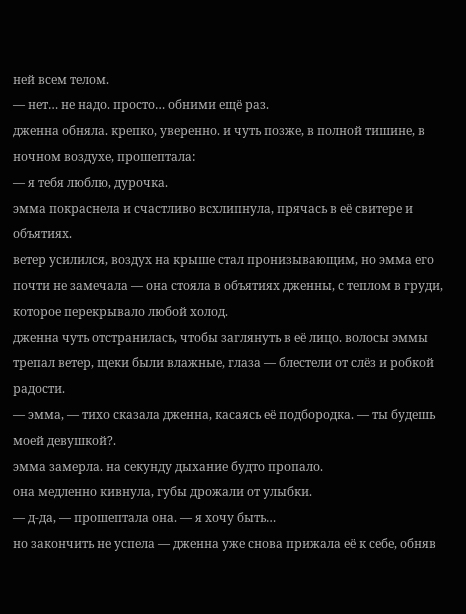ней всем телом.
— нет… не надо. просто… обними ещё раз.
дженна обняла. крепко, уверенно. и чуть позже, в полной тишине, в ночном воздухе, прошептала:
— я тебя люблю, дурочка.
эмма покраснела и счастливо всхлипнула, прячась в её свитере и объятиях.
ветер усилился, воздух на крыше стал пронизывающим, но эмма его почти не замечала — она стояла в объятиях дженны, с теплом в груди, которое перекрывало любой холод.
дженна чуть отстранилась, чтобы заглянуть в её лицо. волосы эммы трепал ветер, щеки были влажные, глаза — блестели от слёз и робкой радости.
— эмма, — тихо сказала дженна, касаясь её подбородка. — ты будешь моей девушкой?.
эмма замерла. на секунду дыхание будто пропало.
она медленно кивнула, губы дрожали от улыбки.
— д-да, — прошептала она. — я хочу быть…
но закончить не успела — дженна уже снова прижала её к себе, обняв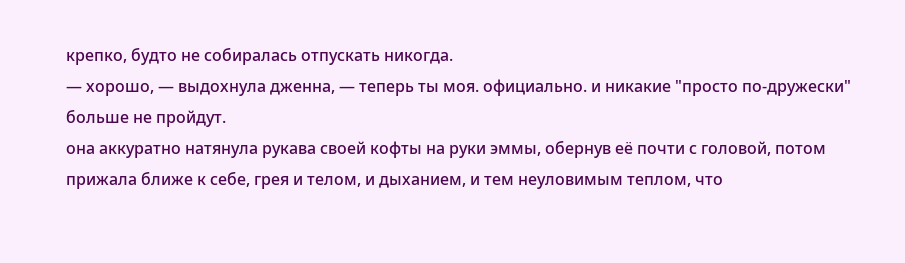крепко, будто не собиралась отпускать никогда.
— хорошо, — выдохнула дженна, — теперь ты моя. официально. и никакие "просто по-дружески" больше не пройдут.
она аккуратно натянула рукава своей кофты на руки эммы, обернув её почти с головой, потом прижала ближе к себе, грея и телом, и дыханием, и тем неуловимым теплом, что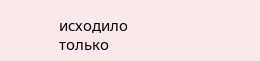исходило только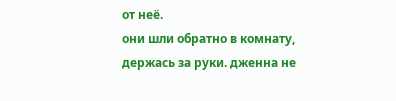от неё.
они шли обратно в комнату, держась за руки. дженна не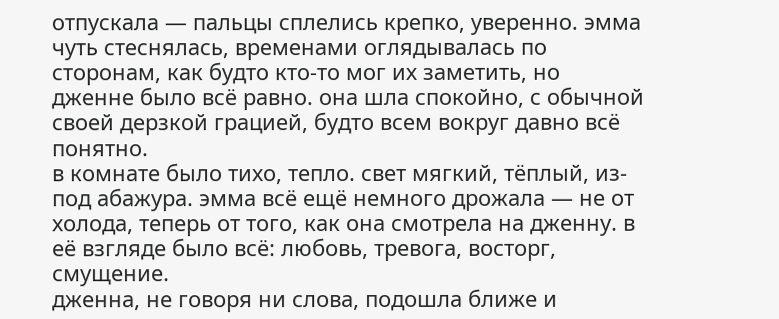отпускала — пальцы сплелись крепко, уверенно. эмма чуть стеснялась, временами оглядывалась по сторонам, как будто кто-то мог их заметить, но дженне было всё равно. она шла спокойно, с обычной своей дерзкой грацией, будто всем вокруг давно всё понятно.
в комнате было тихо, тепло. свет мягкий, тёплый, из-под абажура. эмма всё ещё немного дрожала — не от холода, теперь от того, как она смотрела на дженну. в её взгляде было всё: любовь, тревога, восторг, смущение.
дженна, не говоря ни слова, подошла ближе и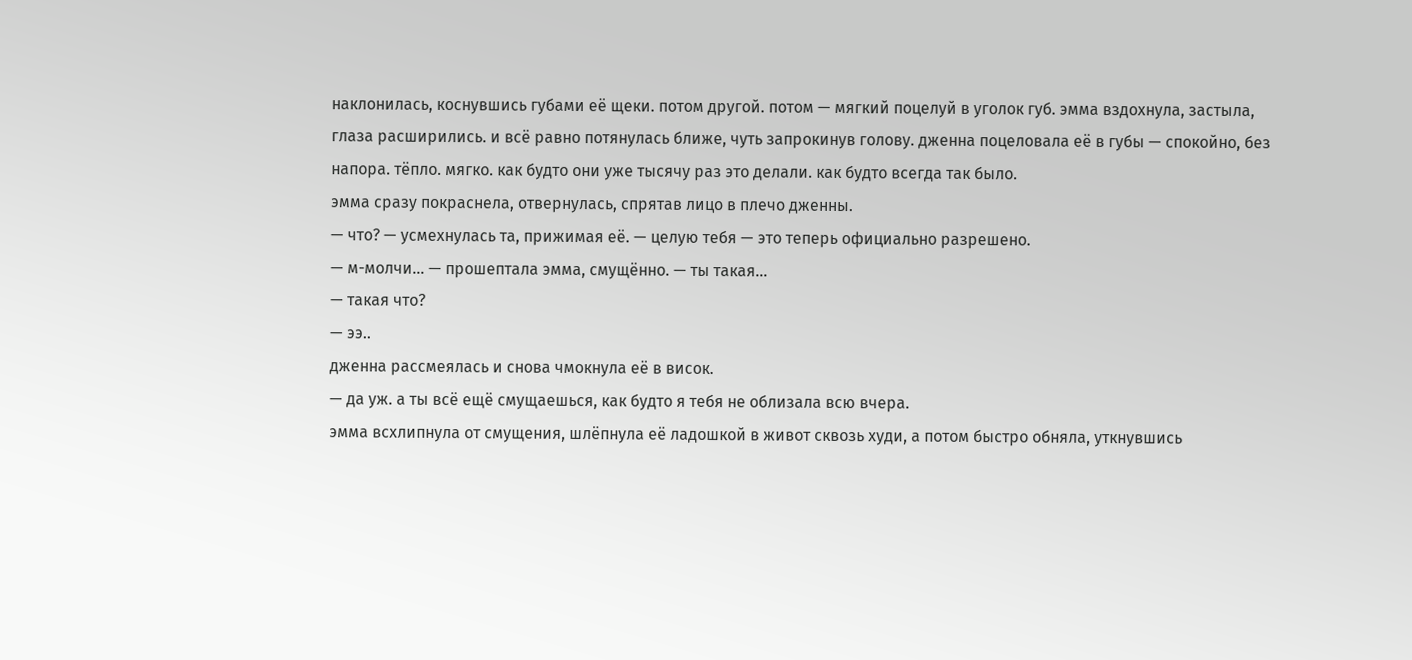наклонилась, коснувшись губами её щеки. потом другой. потом — мягкий поцелуй в уголок губ. эмма вздохнула, застыла, глаза расширились. и всё равно потянулась ближе, чуть запрокинув голову. дженна поцеловала её в губы — спокойно, без напора. тёпло. мягко. как будто они уже тысячу раз это делали. как будто всегда так было.
эмма сразу покраснела, отвернулась, спрятав лицо в плечо дженны.
— что? — усмехнулась та, прижимая её. — целую тебя — это теперь официально разрешено.
— м-молчи… — прошептала эмма, смущённо. — ты такая…
— такая что?
— ээ..
дженна рассмеялась и снова чмокнула её в висок.
— да уж. а ты всё ещё смущаешься, как будто я тебя не облизала всю вчера.
эмма всхлипнула от смущения, шлёпнула её ладошкой в живот сквозь худи, а потом быстро обняла, уткнувшись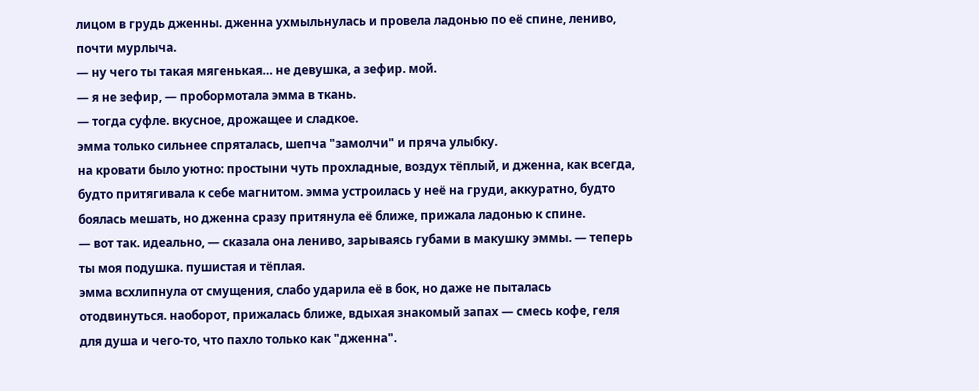лицом в грудь дженны. дженна ухмыльнулась и провела ладонью по её спине, лениво, почти мурлыча.
— ну чего ты такая мягенькая… не девушка, а зефир. мой.
— я не зефир, — пробормотала эмма в ткань.
— тогда суфле. вкусное, дрожащее и сладкое.
эмма только сильнее спряталась, шепча "замолчи" и пряча улыбку.
на кровати было уютно: простыни чуть прохладные, воздух тёплый, и дженна, как всегда, будто притягивала к себе магнитом. эмма устроилась у неё на груди, аккуратно, будто боялась мешать, но дженна сразу притянула её ближе, прижала ладонью к спине.
— вот так. идеально, — сказала она лениво, зарываясь губами в макушку эммы. — теперь ты моя подушка. пушистая и тёплая.
эмма всхлипнула от смущения, слабо ударила её в бок, но даже не пыталась отодвинуться. наоборот, прижалась ближе, вдыхая знакомый запах — смесь кофе, геля для душа и чего-то, что пахло только как "дженна".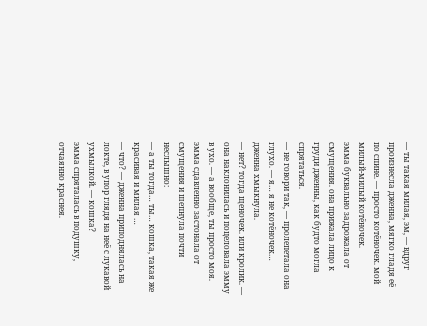— ты такая милая, эм, — вдруг произнесла дженна, мягко гладя её по спине. — просто котёночек. мой милый-милый котёночек.
эмма буквально задрожала от смущения. она прижала лицо к груди дженны, как будто могла спрятаться.
— не говори так, — пролепетала она глухо. — я… я не котёночек…
дженна хмыкнула.
— нет? тогда щеночек. или кролик. — она наклонилась и поцеловала эмму в ухо. — а вообще, ты просто моя.
эмма сдавленно застонала от смущения и шепнула почти неслышно:
— а ты тогда… ты… кошка, такая же красивая и милая …
— что? — дженна приподнялась на локте, в упор глядя на неё с лукавой ухмылкой. — кошка?
эмма спряталась в подушку, отчаянно краснея.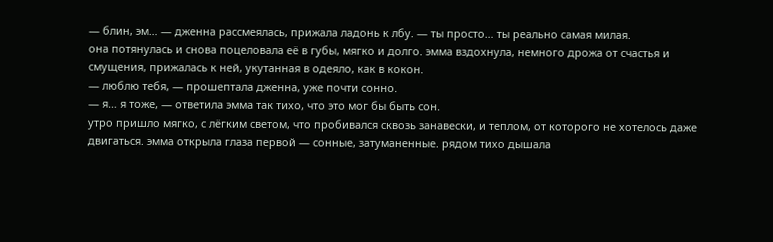— блин, эм… — дженна рассмеялась, прижала ладонь к лбу. — ты просто… ты реально самая милая.
она потянулась и снова поцеловала её в губы, мягко и долго. эмма вздохнула, немного дрожа от счастья и смущения, прижалась к ней, укутанная в одеяло, как в кокон.
— люблю тебя, — прошептала дженна, уже почти сонно.
— я… я тоже, — ответила эмма так тихо, что это мог бы быть сон.
утро пришло мягко, с лёгким светом, что пробивался сквозь занавески, и теплом, от которого не хотелось даже двигаться. эмма открыла глаза первой — сонные, затуманенные. рядом тихо дышала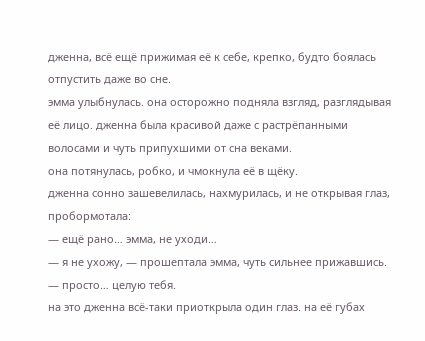дженна, всё ещё прижимая её к себе, крепко, будто боялась отпустить даже во сне.
эмма улыбнулась. она осторожно подняла взгляд, разглядывая её лицо. дженна была красивой даже с растрёпанными волосами и чуть припухшими от сна веками.
она потянулась, робко, и чмокнула её в щёку.
дженна сонно зашевелилась, нахмурилась, и не открывая глаз, пробормотала:
— ещё рано… эмма, не уходи…
— я не ухожу, — прошептала эмма, чуть сильнее прижавшись. — просто… целую тебя.
на это дженна всё-таки приоткрыла один глаз. на её губах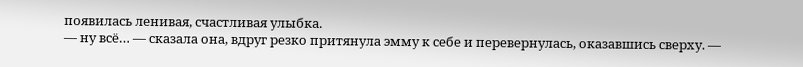появилась ленивая, счастливая улыбка.
— ну всё… — сказала она, вдруг резко притянула эмму к себе и перевернулась, оказавшись сверху. —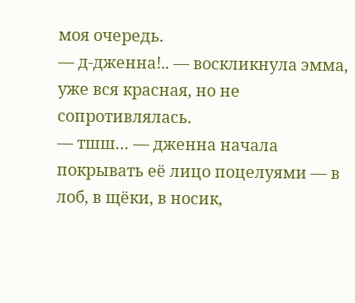моя очередь.
— д-дженна!.. — воскликнула эмма, уже вся красная, но не сопротивлялась.
— тшш… — дженна начала покрывать её лицо поцелуями — в лоб, в щёки, в носик,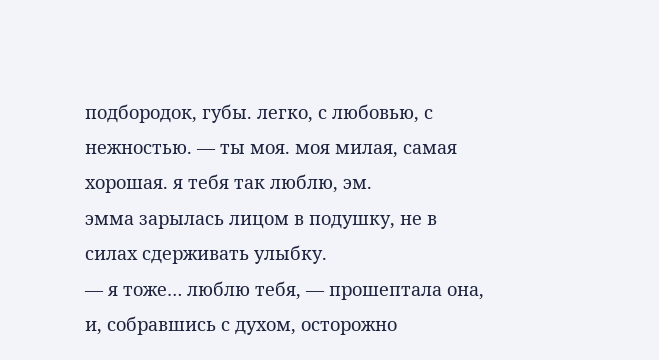подбородок, губы. легко, с любовью, с нежностью. — ты моя. моя милая, самая хорошая. я тебя так люблю, эм.
эмма зарылась лицом в подушку, не в силах сдерживать улыбку.
— я тоже… люблю тебя, — прошептала она, и, собравшись с духом, осторожно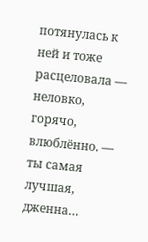потянулась к ней и тоже расцеловала — неловко, горячо, влюблённо. — ты самая лучшая, дженна…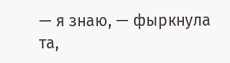— я знаю, — фыркнула та,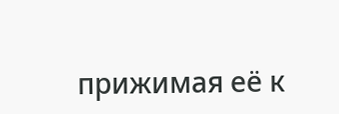прижимая её к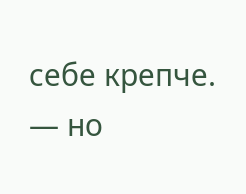себе крепче. — но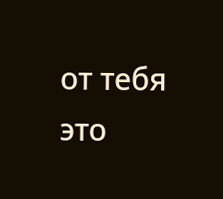от тебя это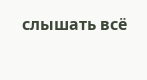слышать всё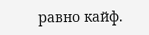равно кайф.